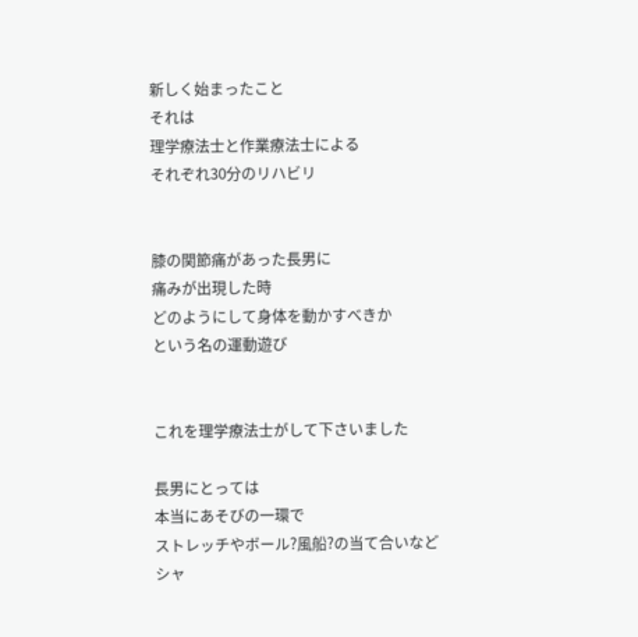新しく始まったこと
それは
理学療法士と作業療法士による
それぞれ30分のリハビリ


膝の関節痛があった長男に
痛みが出現した時
どのようにして身体を動かすべきか
という名の運動遊び


これを理学療法士がして下さいました

長男にとっては
本当にあそびの一環で
ストレッチやボール?風船?の当て合いなど
シャ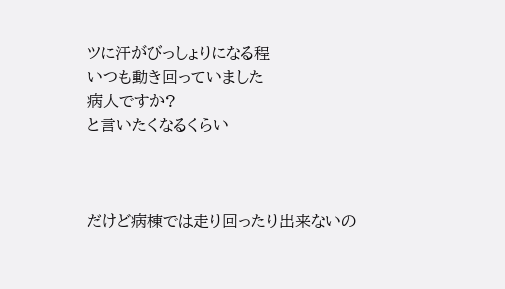ツに汗がびっしょりになる程
いつも動き回っていました
病人ですか?
と言いたくなるくらい



だけど病棟では走り回ったり出来ないの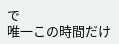で
唯一この時間だけ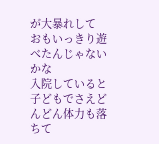が大暴れして
おもいっきり遊べたんじゃないかな
入院していると
子どもでさえどんどん体力も落ちて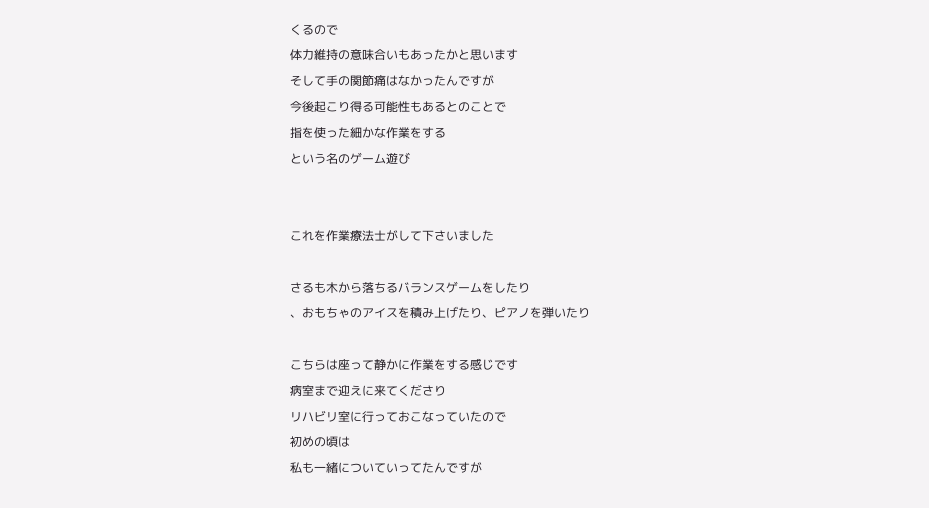くるので
体力維持の意味合いもあったかと思います
そして手の関節痛はなかったんですが
今後起こり得る可能性もあるとのことで
指を使った細かな作業をする
という名のゲーム遊び


これを作業療法士がして下さいました

さるも木から落ちるバランスゲームをしたり
、おもちゃのアイスを積み上げたり、ピアノを弾いたり

こちらは座って静かに作業をする感じです
病室まで迎えに来てくださり
リハビリ室に行っておこなっていたので
初めの頃は
私も一緒についていってたんですが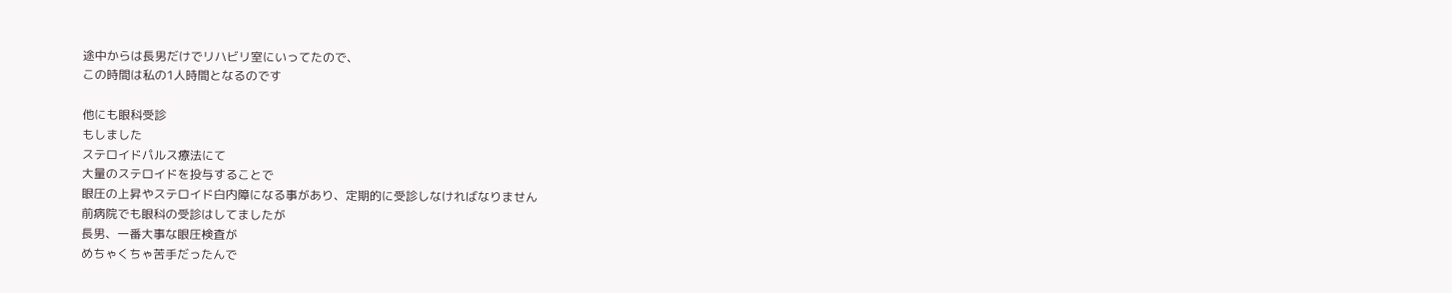途中からは長男だけでリハビリ室にいってたので、
この時間は私の1人時間となるのです

他にも眼科受診
もしました
ステロイドパルス療法にて
大量のステロイドを投与することで
眼圧の上昇やステロイド白内障になる事があり、定期的に受診しなければなりません
前病院でも眼科の受診はしてましたが
長男、一番大事な眼圧検査が
めちゃくちゃ苦手だったんで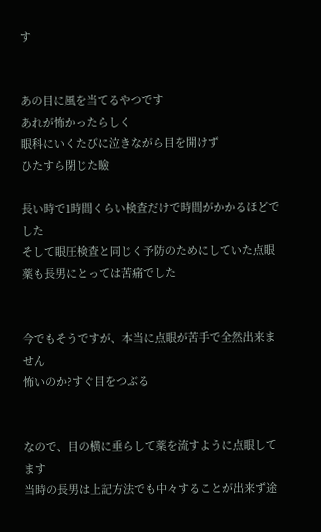す


あの目に風を当てるやつです
あれが怖かったらしく
眼科にいくたびに泣きながら目を開けず
ひたすら閉じた瞼

長い時で1時間くらい検査だけで時間がかかるほどでした
そして眼圧検査と同じく予防のためにしていた点眼薬も長男にとっては苦痛でした


今でもそうですが、本当に点眼が苦手で全然出来ません
怖いのか?すぐ目をつぶる


なので、目の横に垂らして薬を流すように点眼してます
当時の長男は上記方法でも中々することが出来ず途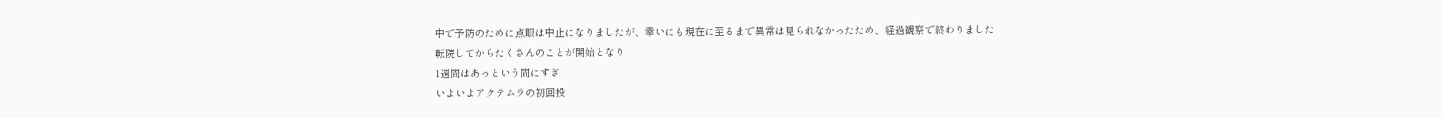中で予防のために点眼は中止になりましたが、幸いにも現在に至るまで異常は見られなかったため、経過観察で終わりました
転院してからたくさんのことが開始となり
1週間はあっという間にすぎ
いよいよアクテムラの初回投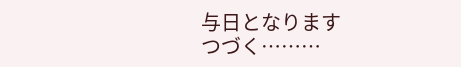与日となります
つづく………